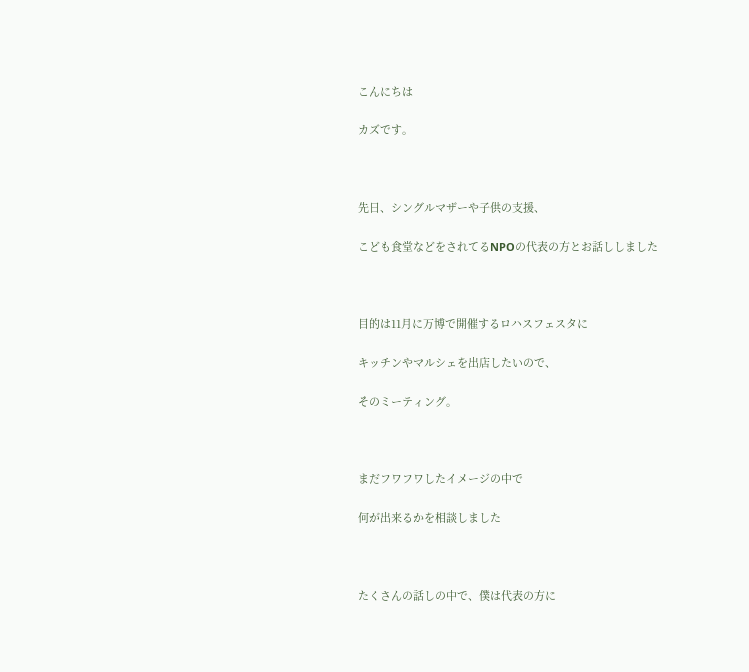こんにちは

カズです。



先日、シングルマザーや子供の支援、

こども食堂などをされてるNPOの代表の方とお話ししました



目的は11月に万博で開催するロハスフェスタに

キッチンやマルシェを出店したいので、

そのミーティング。



まだフワフワしたイメージの中で

何が出来るかを相談しました



たくさんの話しの中で、僕は代表の方に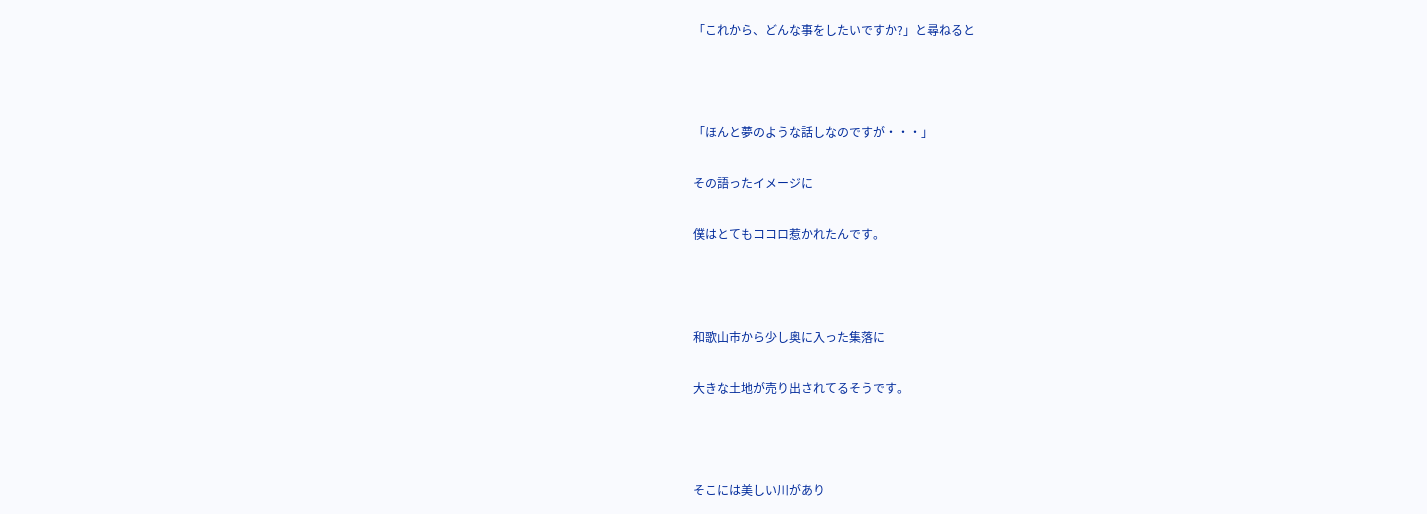「これから、どんな事をしたいですか?」と尋ねると



「ほんと夢のような話しなのですが・・・」

その語ったイメージに

僕はとてもココロ惹かれたんです。



和歌山市から少し奥に入った集落に

大きな土地が売り出されてるそうです。



そこには美しい川があり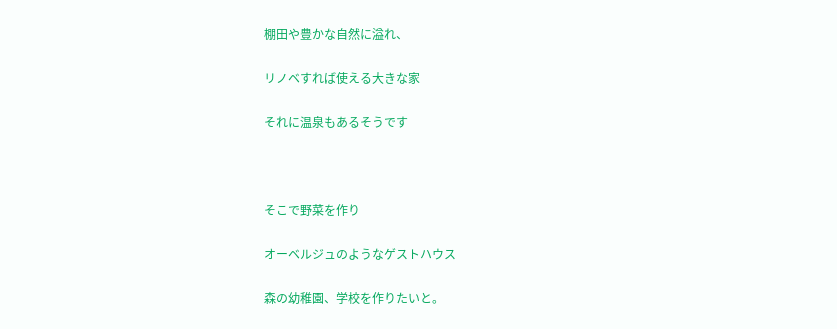棚田や豊かな自然に溢れ、

リノベすれば使える大きな家

それに温泉もあるそうです



そこで野菜を作り

オーベルジュのようなゲストハウス

森の幼稚園、学校を作りたいと。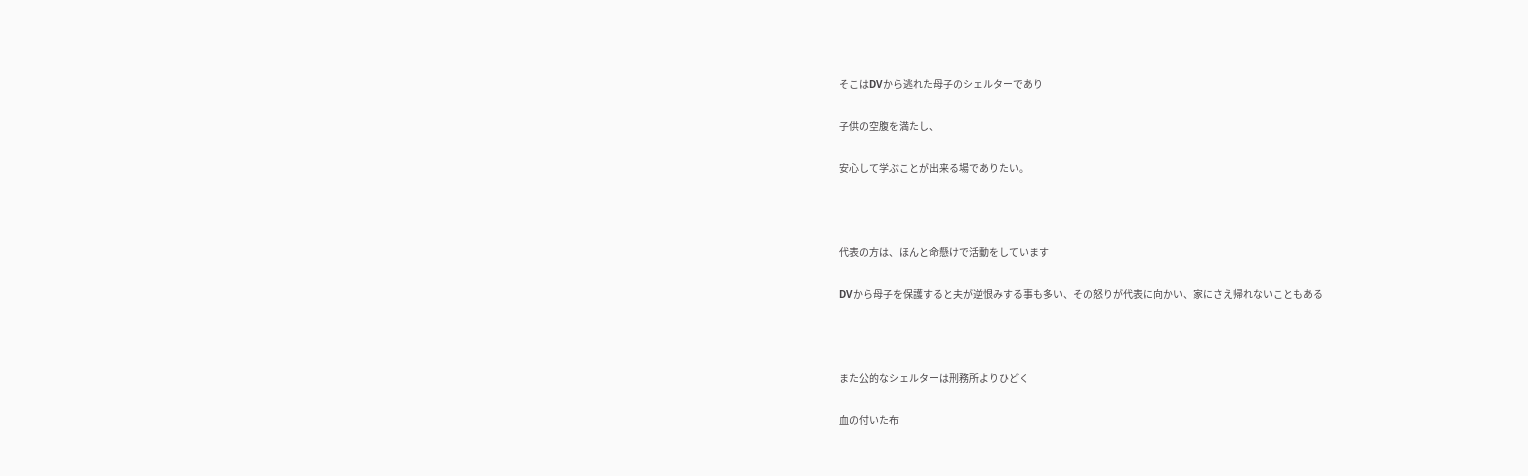そこはDVから逃れた母子のシェルターであり

子供の空腹を満たし、

安心して学ぶことが出来る場でありたい。



代表の方は、ほんと命懸けで活動をしています

DVから母子を保護すると夫が逆恨みする事も多い、その怒りが代表に向かい、家にさえ帰れないこともある



また公的なシェルターは刑務所よりひどく

血の付いた布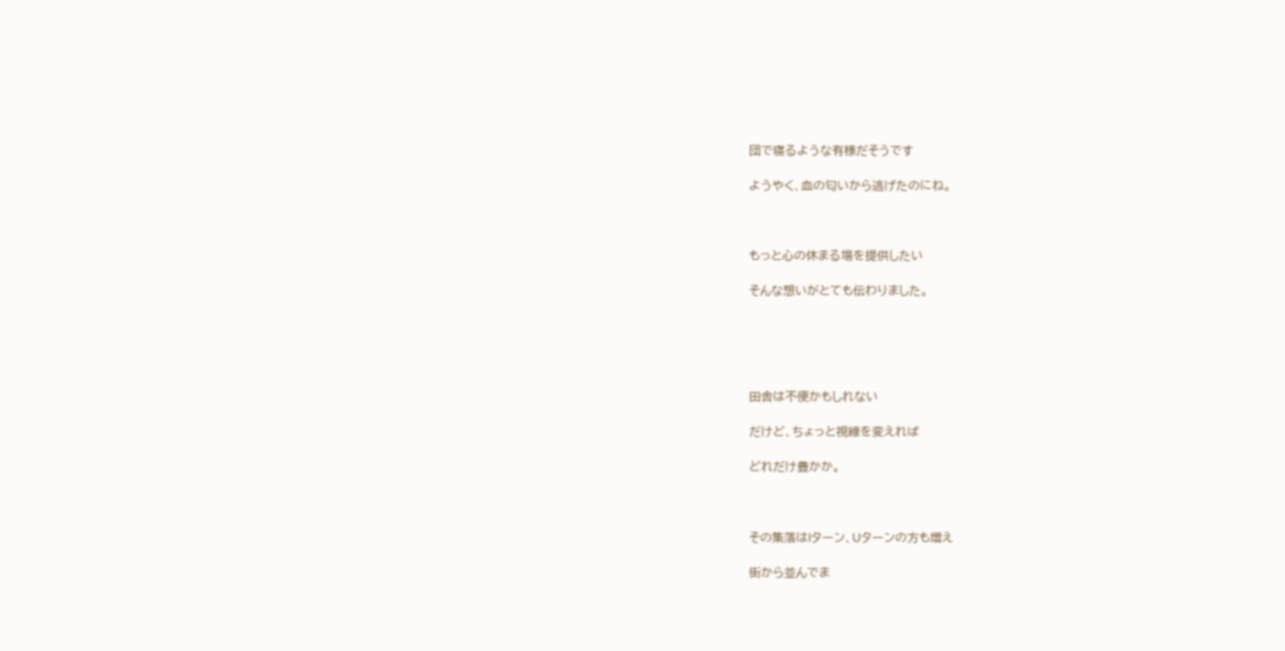団で寝るような有様だそうです

ようやく、血の匂いから逃げたのにね。



もっと心の休まる場を提供したい

そんな想いがとても伝わりました。





田舎は不便かもしれない

だけど、ちょっと視線を変えれば

どれだけ豊かか。



その集落はIターン、Uターンの方も増え

街から並んでま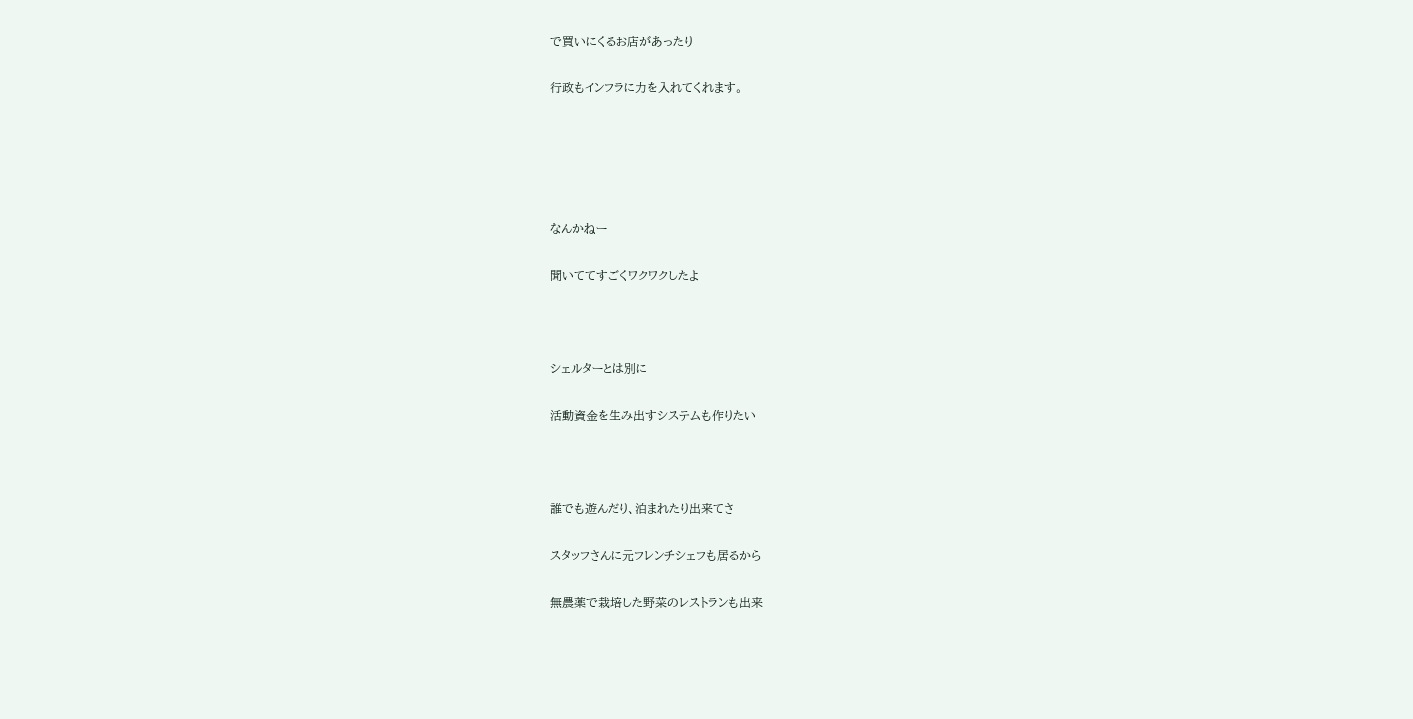で買いにくるお店があったり

行政もインフラに力を入れてくれます。





なんかねー

聞いててすごくワクワクしたよ



シェルターとは別に

活動資金を生み出すシステムも作りたい



誰でも遊んだり、泊まれたり出来てさ

スタッフさんに元フレンチシェフも居るから

無農薬で栽培した野菜のレストランも出来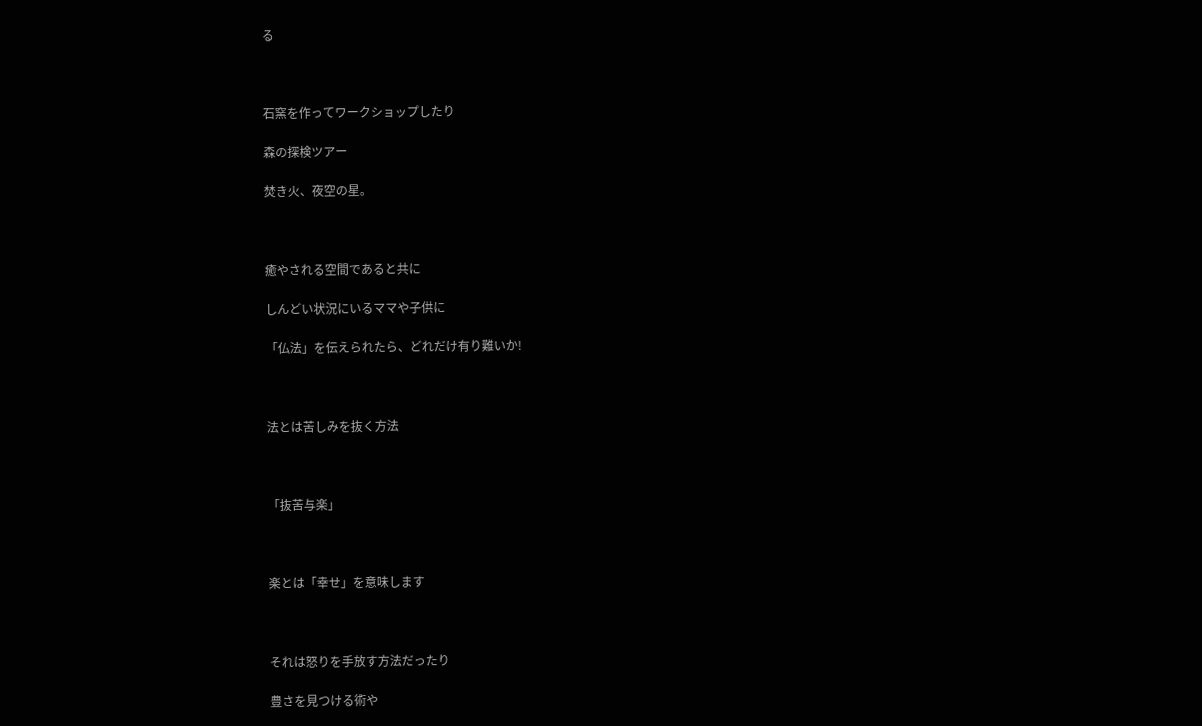る



石窯を作ってワークショップしたり

森の探検ツアー

焚き火、夜空の星。



癒やされる空間であると共に

しんどい状況にいるママや子供に

「仏法」を伝えられたら、どれだけ有り難いか!



法とは苦しみを抜く方法



「抜苦与楽」



楽とは「幸せ」を意味します



それは怒りを手放す方法だったり

豊さを見つける術や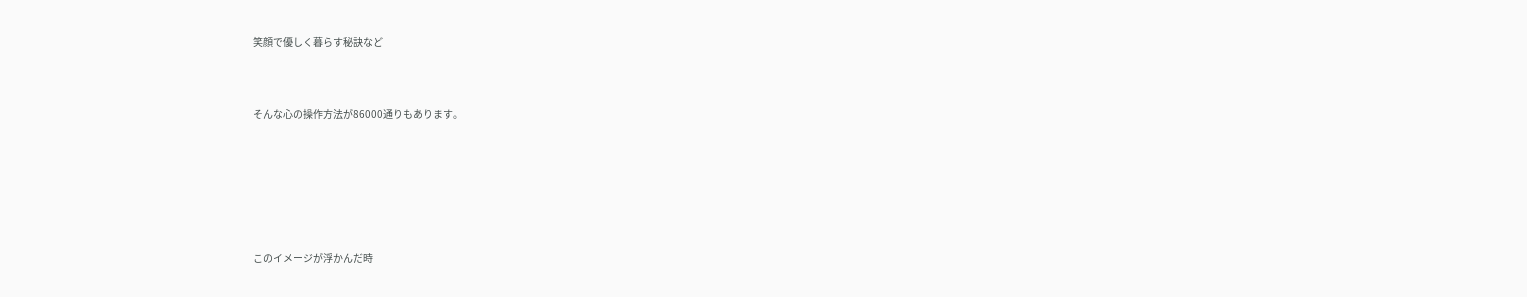笑顔で優しく暮らす秘訣など



そんな心の操作方法が86000通りもあります。







このイメージが浮かんだ時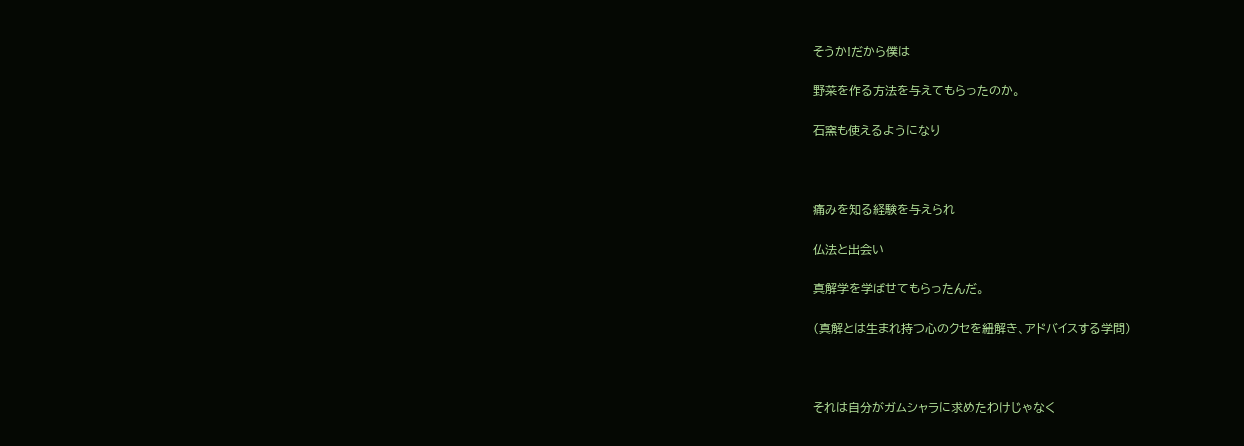そうか!だから僕は

野菜を作る方法を与えてもらったのか。

石窯も使えるようになり



痛みを知る経験を与えられ

仏法と出会い

真解学を学ばせてもらったんだ。

(真解とは生まれ持つ心のクセを紐解き、アドバイスする学問)



それは自分がガムシャラに求めたわけじゃなく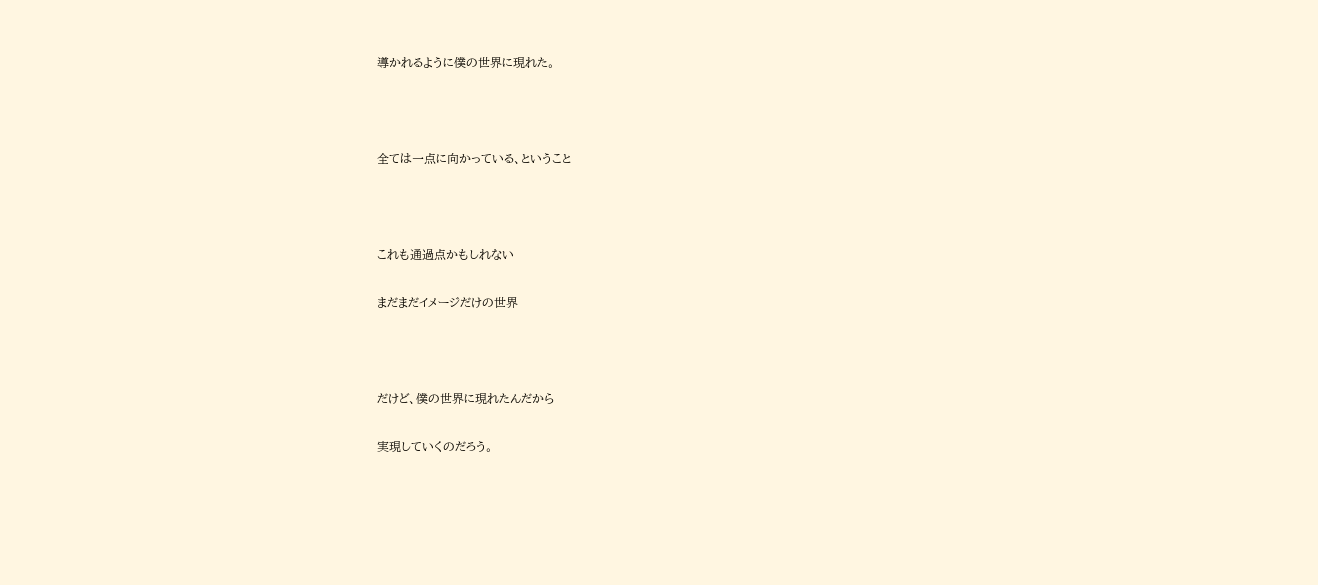導かれるように僕の世界に現れた。



全ては一点に向かっている、ということ



これも通過点かもしれない

まだまだイメージだけの世界



だけど、僕の世界に現れたんだから

実現していくのだろう。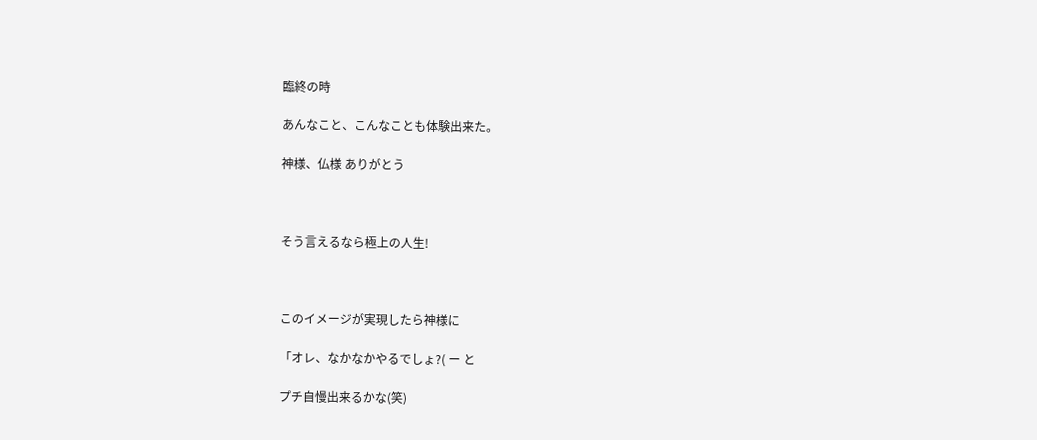臨終の時

あんなこと、こんなことも体験出来た。

神様、仏様 ありがとう



そう言えるなら極上の人生!



このイメージが実現したら神様に

「オレ、なかなかやるでしょ?( ー と

プチ自慢出来るかな(笑)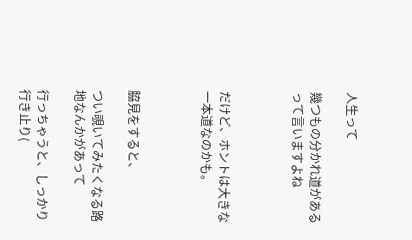人生って

幾つもの分かれ道があるって言いますよね



だけど、ホントは大きな一本道なのかも。



脇見をすると、

つい覗いてみたくなる路地なんかがあって

行っちゃうと、しっかり行き止り(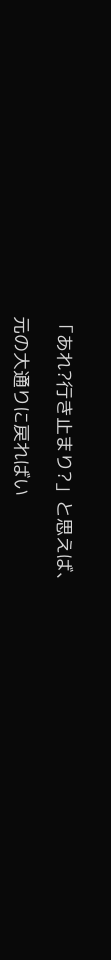「あれ?行き止まり?」と思えば、

元の大通りに戻ればい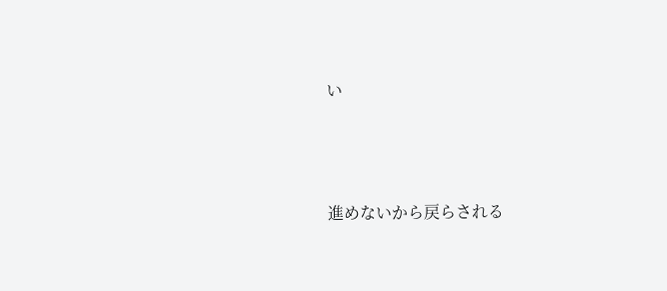い



進めないから戻らされる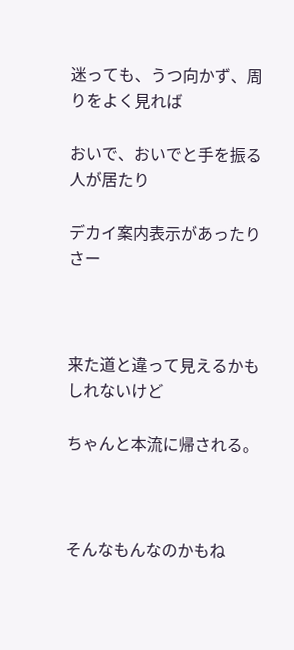迷っても、うつ向かず、周りをよく見れば

おいで、おいでと手を振る人が居たり

デカイ案内表示があったりさー



来た道と違って見えるかもしれないけど

ちゃんと本流に帰される。



そんなもんなのかもね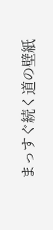まっすぐ続く道の壁紙